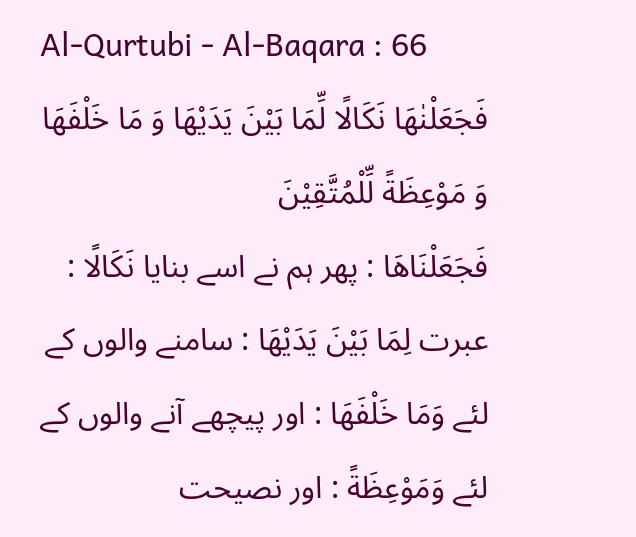Al-Qurtubi - Al-Baqara : 66
فَجَعَلْنٰهَا نَكَالًا لِّمَا بَیْنَ یَدَیْهَا وَ مَا خَلْفَهَا وَ مَوْعِظَةً لِّلْمُتَّقِیْنَ
فَجَعَلْنَاهَا : پھر ہم نے اسے بنایا نَکَالًا : عبرت لِمَا بَيْنَ يَدَيْهَا : سامنے والوں کے لئے وَمَا خَلْفَهَا : اور پیچھے آنے والوں کے لئے وَمَوْعِظَةً : اور نصیحت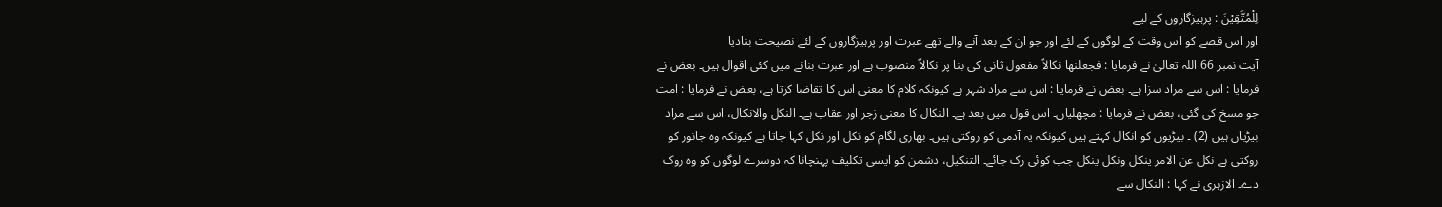لِلْمُتَّقِیْنَ : پرہیزگاروں کے لیے
اور اس قصے کو اس وقت کے لوگوں کے لئے اور جو ان کے بعد آنے والے تھے عبرت اور پرہیزگاروں کے لئے نصیحت بنادیا
آیت نمبر 66 اللہ تعالیٰ نے فرمایا : فجعلنھا نکالاً مفعول ثانی کی بنا پر نکالاً منصوب ہے اور عبرت بنانے میں کئی اقوال ہیں۔ بعض نے فرمایا : اس سے مراد سزا ہے۔ بعض نے فرمایا : اس سے مراد شہر ہے کیونکہ کلام کا معنی اس کا تقاضا کرتا ہے، بعض نے فرمایا : امت جو مسخ کی گئی، بعض نے فرمایا : مچھلیاں۔ اس قول میں بعد ہے۔ النکال کا معنی زجر اور عقاب ہے۔ النکل والانکال، اس سے مراد بیڑیاں ہیں (2) ۔ بیڑیوں کو انکال کہتے ہیں کیونکہ یہ آدمی کو روکتی ہیں۔ بھاری لگام کو نکل اور نکل کہا جاتا ہے کیونکہ وہ جانور کو روکتی ہے نکل عن الامر ینکل ونکل ینکل جب کوئی رک جائے۔ التنکیل، دشمن کو ایسی تکلیف پہنچانا کہ دوسرے لوگوں کو وہ روک دے۔ الازہری نے کہا : النکال سے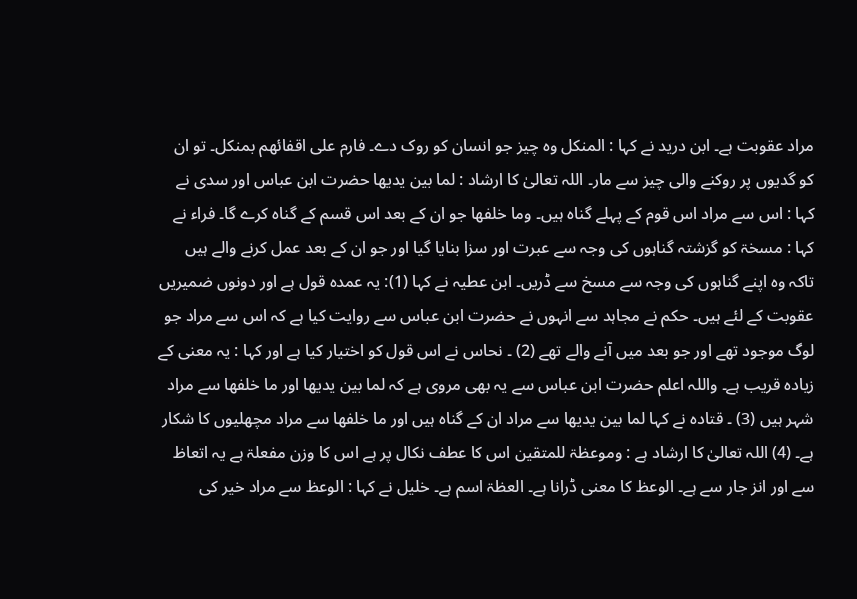مراد عقوبت ہے۔ ابن درید نے کہا : المنکل وہ چیز جو انسان کو روک دے۔ فارم علی اقفائھم بمنکل۔ تو ان کو گدیوں پر روکنے والی چیز سے مار۔ اللہ تعالیٰ کا ارشاد : لما بین یدیھا حضرت ابن عباس اور سدی نے کہا : اس سے مراد اس قوم کے پہلے گناہ ہیں۔ وما خلفھا جو ان کے بعد اس قسم کے گناہ کرے گا۔ فراء نے کہا : مسخۃ کو گزشتہ گناہوں کی وجہ سے عبرت اور سزا بنایا گیا اور جو ان کے بعد عمل کرنے والے ہیں تاکہ وہ اپنے گناہوں کی وجہ سے مسخ سے ڈریں۔ ابن عطیہ نے کہا (1): یہ عمدہ قول ہے اور دونوں ضمیریں عقوبت کے لئے ہیں۔ حکم نے مجاہد سے انہوں نے حضرت ابن عباس سے روایت کیا ہے کہ اس سے مراد جو لوگ موجود تھے اور جو بعد میں آنے والے تھے (2) ۔ نحاس نے اس قول کو اختیار کیا ہے اور کہا : یہ معنی کے زیادہ قریب ہے۔ واللہ اعلم حضرت ابن عباس سے یہ بھی مروی ہے کہ لما بین یدیھا اور ما خلفھا سے مراد شہر ہیں (3) ۔ قتادہ نے کہا لما بین یدیھا سے مراد ان کے گناہ ہیں اور ما خلفھا سے مراد مچھلیوں کا شکار ہے۔ (4) اللہ تعالیٰ کا ارشاد ہے : وموعظۃ للمتقین اس کا عطف نکال پر ہے اس کا وزن مفعلۃ ہے یہ اتعاظ سے اور انز جار سے ہے۔ الوعظ کا معنی ڈرانا ہے۔ العظۃ اسم ہے۔ خلیل نے کہا : الوعظ سے مراد خیر کی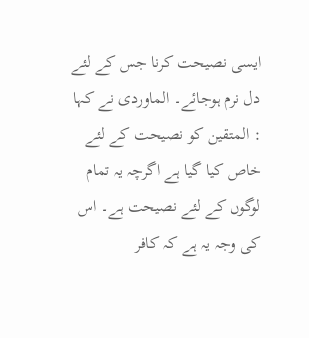ایسی نصیحت کرنا جس کے لئے دل نرم ہوجائے۔ الماوردی نے کہا : المتقین کو نصیحت کے لئے خاص کیا گیا ہے اگرچہ یہ تمام لوگوں کے لئے نصیحت ہے۔ اس کی وجہ یہ ہے کہ کافر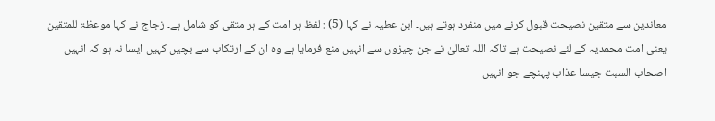معاندین سے متقین نصیحت قبول کرنے میں منفرد ہوتے ہیں۔ ابن عطیہ نے کہا (5) : لفظ ہر امت کے ہر متقی کو شامل ہے۔ زجاج نے کہا موعظۃ للمتقین یعنی امت محمدیہ کے لئے نصیحت ہے تاکہ اللہ تعالیٰ نے جن چیزوں سے انہیں منع فرمایا ہے وہ ان کے ارتکاب سے بچیں کہیں ایسا نہ ہو کہ انہیں اصحاب السبت جیسا عذاب پہنچے جو انہیں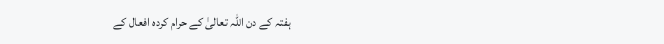ہفتہ کے دن اللہ تعالیٰ کے حرام کردہ افعال کے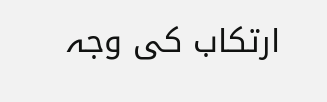ارتکاب کی وجہ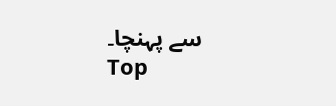سے پہنچا۔
Top